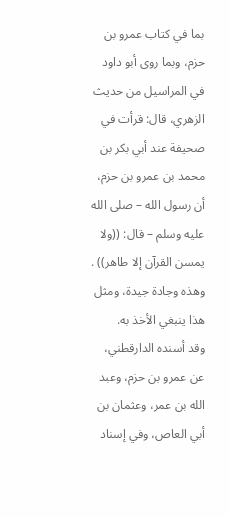بما في كتاب عمرو بن حزم، وبما روى أبو داود في المراسيل من حديث الزهري، قال: قرأت في صحيفة عند أبي بكر بن محمد بن عمرو بن حزم، أن رسول الله – صلى الله عليه وسلم – قال: ((ولا يمسن القرآن إلا طاهر)) . وهذه وجادة جيدة، ومثل هذا ينبغي الأخذ به.
وقد أسنده الدارقطني، عن عمرو بن حزم، وعبد الله بن عمر، وعثمان بن أبي العاص، وفي إسناد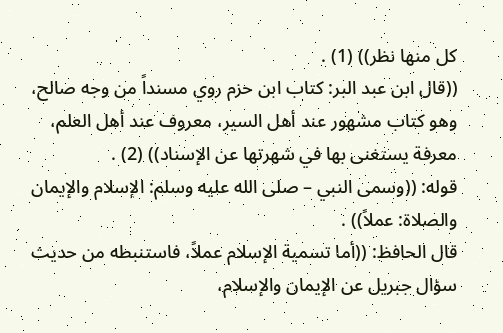كل منها نظر)) (1) .
((قال ابن عبد البر: كتاب ابن حزم روي مسنداً من وجه صالح، وهو كتاب مشهور عند أهل السير، معروف عند أهل العلم، معرفة يستغنى بها في شهرتها عن الإسناد)) (2) .
قوله: ((وسمى النبي – صلى الله عليه وسلم: الإسلام والإيمان والصلاة: عملاً)) .
قال الحافظ: ((أما تسمية الإسلام عملاً، فاستنبطه من حديث سؤال جبريل عن الإيمان والإسلام،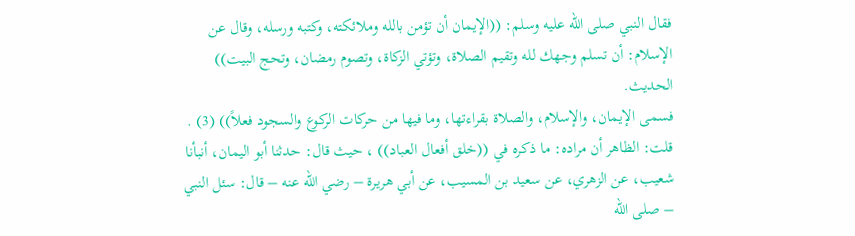فقال النبي صلى الله عليه وسلم: ((الإيمان أن تؤمن بالله وملائكته، وكتبه ورسله، وقال عن الإسلام: أن تسلم وجهك لله وتقيم الصلاة، وتؤتي الزكاة، وتصوم رمضان، وتحج البيت)) الحديث.
فسمى الإيمان، والإسلام، والصلاة بقراءتها، وما فيها من حركات الركوع والسجود فعلاً)) (3) .
قلت: الظاهر أن مراده: ما ذكره في ((خلق أفعال العباد)) ، حيث قال: حدثنا أبو اليمان، أنبأنا شعيب، عن الزهري، عن سعيد بن المسيب، عن أبي هريرة – رضي الله عنه – قال: سئل النبي – صلى الله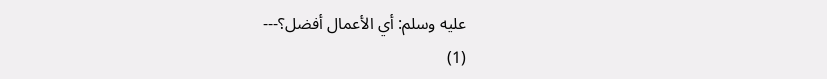عليه وسلم: أي الأعمال أفضل؟---
(1)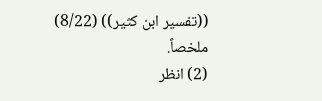((تفسير ابن كثير)) (8/22) ملخصاً.
(2) انظر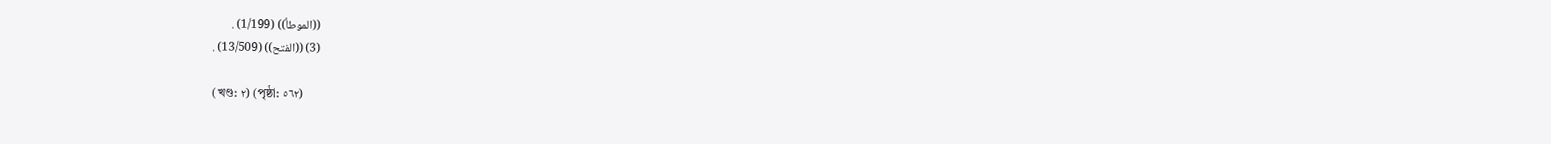((الموطأ)) (1/199) .
(3) ((الفتح)) (13/509) .

(খণ্ড: ٢) (পৃষ্ঠা: ٥٦٢)